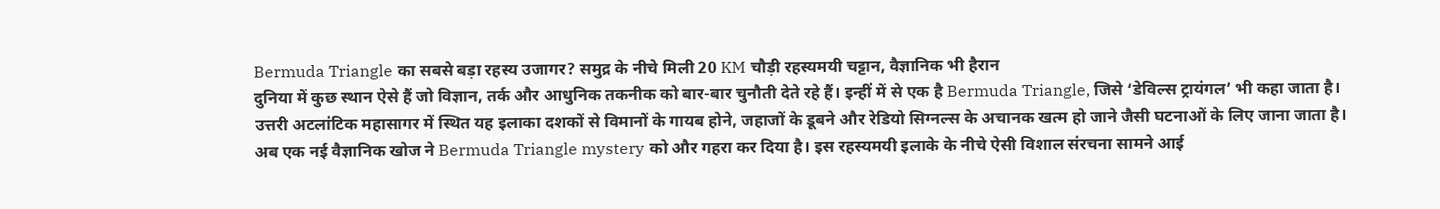Bermuda Triangle का सबसे बड़ा रहस्य उजागर? समुद्र के नीचे मिली 20 KM चौड़ी रहस्यमयी चट्टान, वैज्ञानिक भी हैरान
दुनिया में कुछ स्थान ऐसे हैं जो विज्ञान, तर्क और आधुनिक तकनीक को बार-बार चुनौती देते रहे हैं। इन्हीं में से एक है Bermuda Triangle, जिसे ‘डेविल्स ट्रायंगल’ भी कहा जाता है। उत्तरी अटलांटिक महासागर में स्थित यह इलाका दशकों से विमानों के गायब होने, जहाजों के डूबने और रेडियो सिग्नल्स के अचानक खत्म हो जाने जैसी घटनाओं के लिए जाना जाता है।
अब एक नई वैज्ञानिक खोज ने Bermuda Triangle mystery को और गहरा कर दिया है। इस रहस्यमयी इलाके के नीचे ऐसी विशाल संरचना सामने आई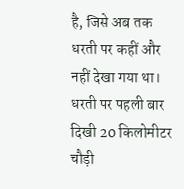है, जिसे अब तक धरती पर कहीं और नहीं देखा गया था।
धरती पर पहली बार दिखी 20 किलोमीटर चौड़ी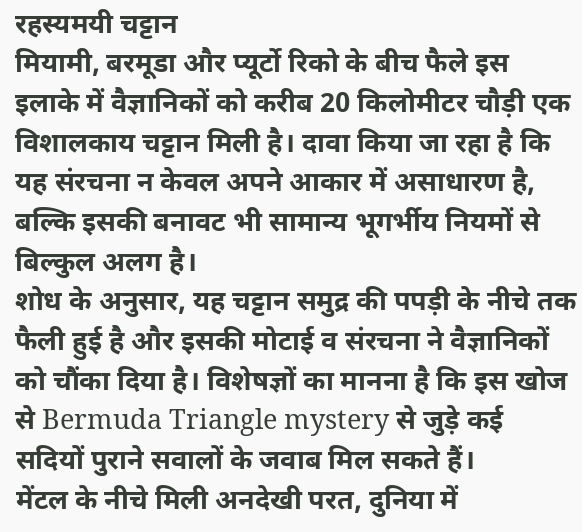रहस्यमयी चट्टान
मियामी, बरमूडा और प्यूर्टो रिको के बीच फैले इस इलाके में वैज्ञानिकों को करीब 20 किलोमीटर चौड़ी एक विशालकाय चट्टान मिली है। दावा किया जा रहा है कि यह संरचना न केवल अपने आकार में असाधारण है, बल्कि इसकी बनावट भी सामान्य भूगर्भीय नियमों से बिल्कुल अलग है।
शोध के अनुसार, यह चट्टान समुद्र की पपड़ी के नीचे तक फैली हुई है और इसकी मोटाई व संरचना ने वैज्ञानिकों को चौंका दिया है। विशेषज्ञों का मानना है कि इस खोज से Bermuda Triangle mystery से जुड़े कई सदियों पुराने सवालों के जवाब मिल सकते हैं।
मेंटल के नीचे मिली अनदेखी परत, दुनिया में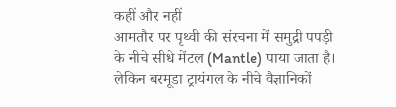कहीं और नहीं
आमतौर पर पृथ्वी की संरचना में समुद्री पपड़ी के नीचे सीधे मेंटल (Mantle) पाया जाता है। लेकिन बरमूडा ट्रायंगल के नीचे वैज्ञानिकों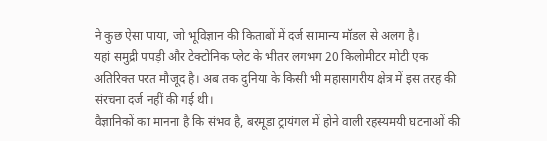ने कुछ ऐसा पाया, जो भूविज्ञान की किताबों में दर्ज सामान्य मॉडल से अलग है।
यहां समुद्री पपड़ी और टेक्टोनिक प्लेट के भीतर लगभग 20 किलोमीटर मोटी एक अतिरिक्त परत मौजूद है। अब तक दुनिया के किसी भी महासागरीय क्षेत्र में इस तरह की संरचना दर्ज नहीं की गई थी।
वैज्ञानिकों का मानना है कि संभव है, बरमूडा ट्रायंगल में होने वाली रहस्यमयी घटनाओं की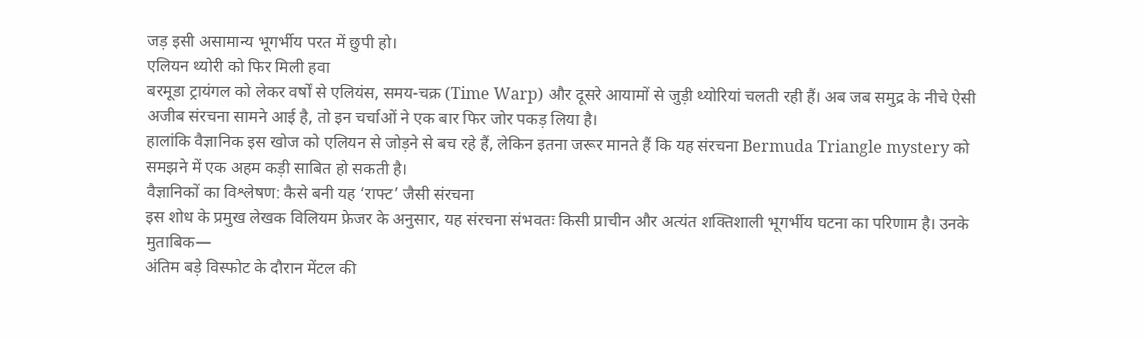जड़ इसी असामान्य भूगर्भीय परत में छुपी हो।
एलियन थ्योरी को फिर मिली हवा
बरमूडा ट्रायंगल को लेकर वर्षों से एलियंस, समय-चक्र (Time Warp) और दूसरे आयामों से जुड़ी थ्योरियां चलती रही हैं। अब जब समुद्र के नीचे ऐसी अजीब संरचना सामने आई है, तो इन चर्चाओं ने एक बार फिर जोर पकड़ लिया है।
हालांकि वैज्ञानिक इस खोज को एलियन से जोड़ने से बच रहे हैं, लेकिन इतना जरूर मानते हैं कि यह संरचना Bermuda Triangle mystery को समझने में एक अहम कड़ी साबित हो सकती है।
वैज्ञानिकों का विश्लेषण: कैसे बनी यह ‘राफ्ट’ जैसी संरचना
इस शोध के प्रमुख लेखक विलियम फ्रेजर के अनुसार, यह संरचना संभवतः किसी प्राचीन और अत्यंत शक्तिशाली भूगर्भीय घटना का परिणाम है। उनके मुताबिक—
अंतिम बड़े विस्फोट के दौरान मेंटल की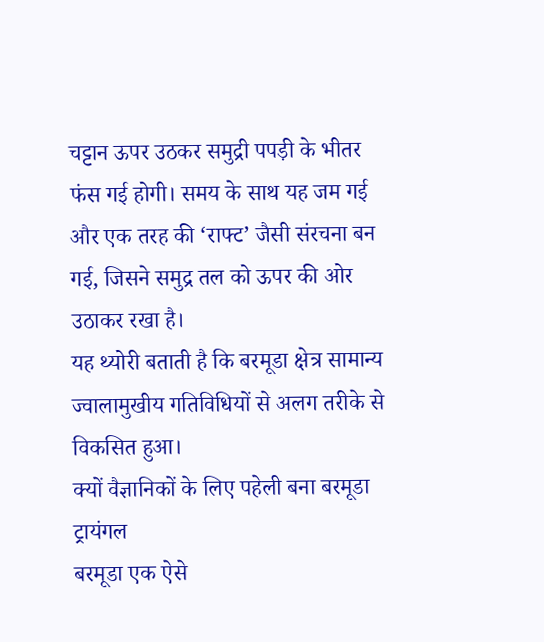चट्टान ऊपर उठकर समुद्री पपड़ी के भीतर फंस गई होगी। समय के साथ यह जम गई और एक तरह की ‘राफ्ट’ जैसी संरचना बन गई, जिसने समुद्र तल को ऊपर की ओर उठाकर रखा है।
यह थ्योरी बताती है कि बरमूडा क्षेत्र सामान्य ज्वालामुखीय गतिविधियों से अलग तरीके से विकसित हुआ।
क्यों वैज्ञानिकों के लिए पहेली बना बरमूडा ट्रायंगल
बरमूडा एक ऐसे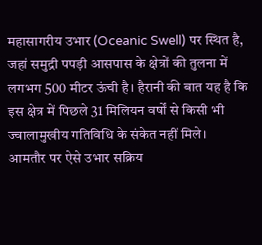महासागरीय उभार (Oceanic Swell) पर स्थित है, जहां समुद्री पपड़ी आसपास के क्षेत्रों की तुलना में लगभग 500 मीटर ऊंची है। हैरानी की बात यह है कि इस क्षेत्र में पिछले 31 मिलियन वर्षों से किसी भी ज्वालामुखीय गतिविधि के संकेत नहीं मिले।
आमतौर पर ऐसे उभार सक्रिय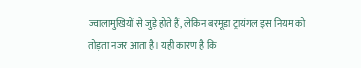ज्वालामुखियों से जुड़े होते हैं, लेकिन बरमूडा ट्रायंगल इस नियम को तोड़ता नजर आता है। यही कारण है कि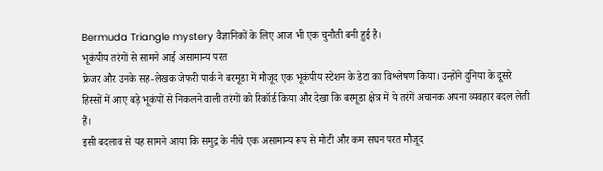Bermuda Triangle mystery वैज्ञानिकों के लिए आज भी एक चुनौती बनी हुई है।
भूकंपीय तरंगों से सामने आई असामान्य परत
फ्रेजर और उनके सह-लेखक जेफरी पार्क ने बरमूडा में मौजूद एक भूकंपीय स्टेशन के डेटा का विश्लेषण किया। उन्होंने दुनिया के दूसरे हिस्सों में आए बड़े भूकंपों से निकलने वाली तरंगों को रिकॉर्ड किया और देखा कि बरमूडा क्षेत्र में ये तरंगें अचानक अपना व्यवहार बदल लेती हैं।
इसी बदलाव से यह सामने आया कि समुद्र के नीचे एक असामान्य रूप से मोटी और कम सघन परत मौजूद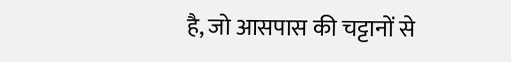है, जो आसपास की चट्टानों से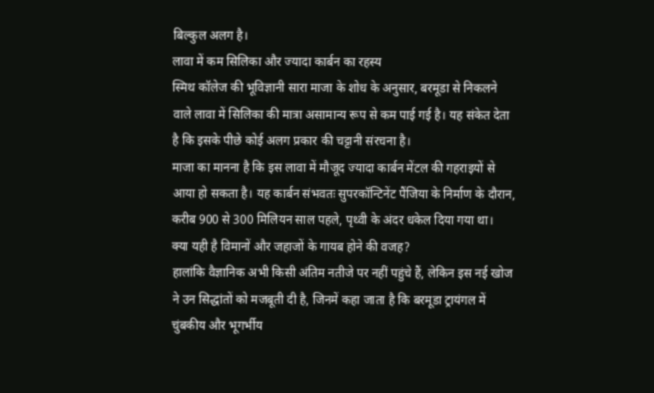बिल्कुल अलग है।
लावा में कम सिलिका और ज्यादा कार्बन का रहस्य
स्मिथ कॉलेज की भूविज्ञानी सारा माजा के शोध के अनुसार, बरमूडा से निकलने वाले लावा में सिलिका की मात्रा असामान्य रूप से कम पाई गई है। यह संकेत देता है कि इसके पीछे कोई अलग प्रकार की चट्टानी संरचना है।
माजा का मानना है कि इस लावा में मौजूद ज्यादा कार्बन मेंटल की गहराइयों से आया हो सकता है। यह कार्बन संभवतः सुपरकॉन्टिनेंट पैंजिया के निर्माण के दौरान, करीब 900 से 300 मिलियन साल पहले, पृथ्वी के अंदर धकेल दिया गया था।
क्या यही है विमानों और जहाजों के गायब होने की वजह?
हालांकि वैज्ञानिक अभी किसी अंतिम नतीजे पर नहीं पहुंचे हैं, लेकिन इस नई खोज ने उन सिद्धांतों को मजबूती दी है, जिनमें कहा जाता है कि बरमूडा ट्रायंगल में चुंबकीय और भूगर्भीय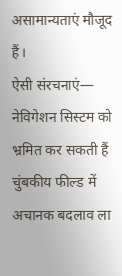असामान्यताएं मौजूद हैं।
ऐसी संरचनाएं—
नेविगेशन सिस्टम को भ्रमित कर सकती हैं
चुंबकीय फील्ड में अचानक बदलाव ला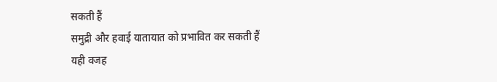सकती हैं
समुद्री और हवाई यातायात को प्रभावित कर सकती हैं
यही वजह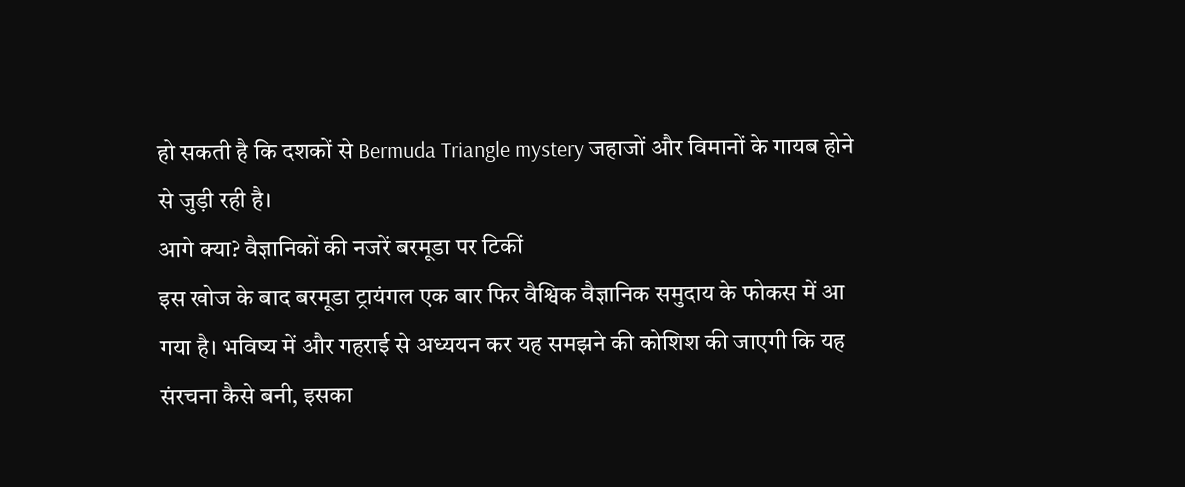हो सकती है कि दशकों से Bermuda Triangle mystery जहाजों और विमानों के गायब होने से जुड़ी रही है।
आगे क्या? वैज्ञानिकों की नजरें बरमूडा पर टिकीं
इस खोज के बाद बरमूडा ट्रायंगल एक बार फिर वैश्विक वैज्ञानिक समुदाय के फोकस में आ गया है। भविष्य में और गहराई से अध्ययन कर यह समझने की कोशिश की जाएगी कि यह संरचना कैसे बनी, इसका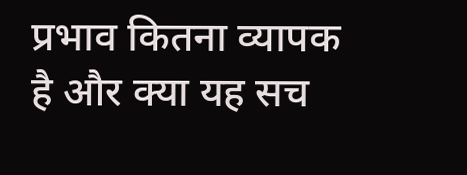प्रभाव कितना व्यापक है और क्या यह सच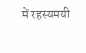में रहस्यमयी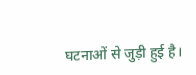घटनाओं से जुड़ी हुई है।